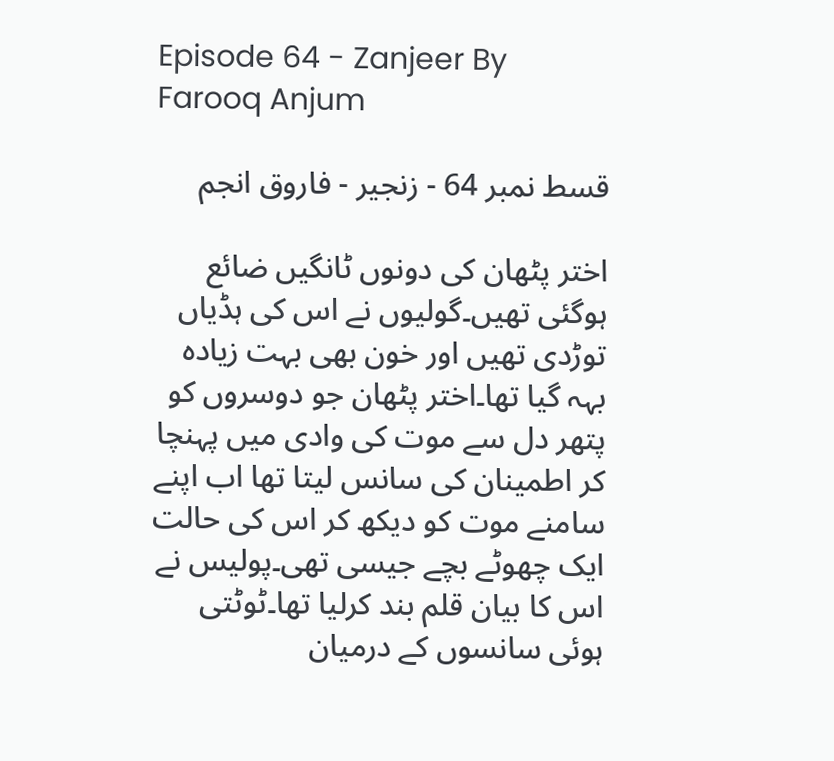Episode 64 - Zanjeer By Farooq Anjum

قسط نمبر 64 - زنجیر - فاروق انجم

اختر پٹھان کی دونوں ٹانگیں ضائع ہوگئی تھیں۔گولیوں نے اس کی ہڈیاں توڑدی تھیں اور خون بھی بہت زیادہ بہہ گیا تھا۔اختر پٹھان جو دوسروں کو پتھر دل سے موت کی وادی میں پہنچا کر اطمینان کی سانس لیتا تھا اب اپنے سامنے موت کو دیکھ کر اس کی حالت ایک چھوٹے بچے جیسی تھی۔پولیس نے اس کا بیان قلم بند کرلیا تھا۔ٹوٹتی ہوئی سانسوں کے درمیان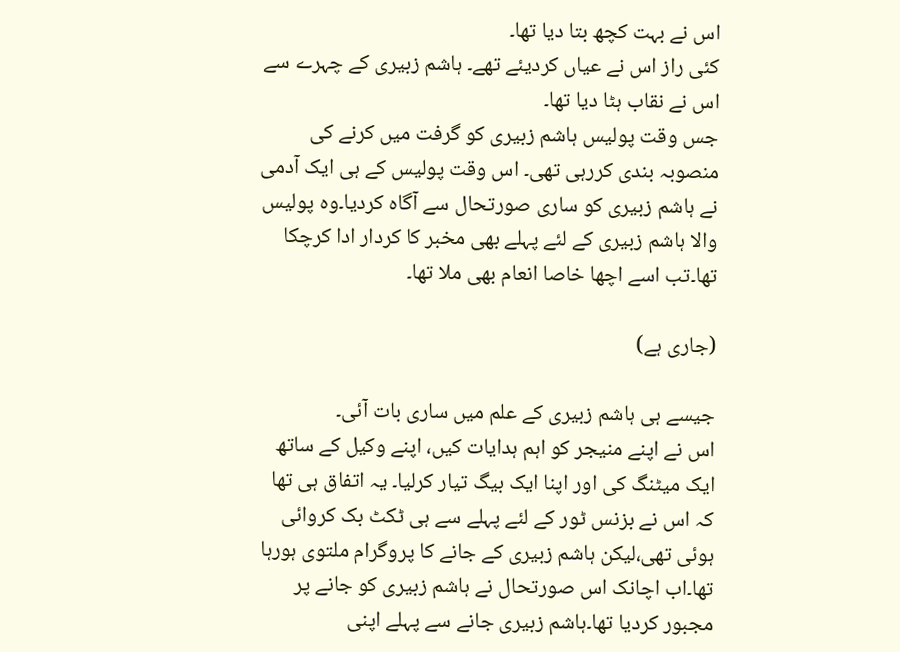اس نے بہت کچھ بتا دیا تھا۔
کئی راز اس نے عیاں کردیئے تھے۔ ہاشم زبیری کے چہرے سے اس نے نقاب ہٹا دیا تھا۔
جس وقت پولیس ہاشم زبیری کو گرفت میں کرنے کی منصوبہ بندی کررہی تھی۔ اس وقت پولیس کے ہی ایک آدمی نے ہاشم زبیری کو ساری صورتحال سے آگاہ کردیا۔وہ پولیس والا ہاشم زبیری کے لئے پہلے بھی مخبر کا کردار ادا کرچکا تھا۔تب اسے اچھا خاصا انعام بھی ملا تھا۔

(جاری ہے)

جیسے ہی ہاشم زبیری کے علم میں ساری بات آئی۔
اس نے اپنے منیجر کو اہم ہدایات کیں، اپنے وکیل کے ساتھ ایک میٹنگ کی اور اپنا ایک بیگ تیار کرلیا۔ یہ اتفاق ہی تھا کہ اس نے بزنس ٹور کے لئے پہلے سے ہی ٹکٹ بک کروائی ہوئی تھی،لیکن ہاشم زبیری کے جانے کا پروگرام ملتوی ہورہا تھا۔اب اچانک اس صورتحال نے ہاشم زبیری کو جانے پر مجبور کردیا تھا۔ہاشم زبیری جانے سے پہلے اپنی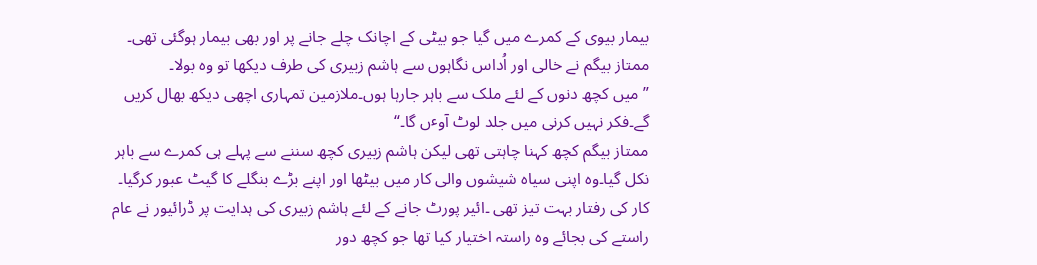بیمار بیوی کے کمرے میں گیا جو بیٹی کے اچانک چلے جانے پر اور بھی بیمار ہوگئی تھی۔
ممتاز بیگم نے خالی اور اُداس نگاہوں سے ہاشم زبیری کی طرف دیکھا تو وہ بولا۔
”میں کچھ دنوں کے لئے ملک سے باہر جارہا ہوں۔ملازمین تمہاری اچھی دیکھ بھال کریں گے۔فکر نہیں کرنی میں جلد لوٹ آوٴں گا۔“
ممتاز بیگم کچھ کہنا چاہتی تھی لیکن ہاشم زبیری کچھ سننے سے پہلے ہی کمرے سے باہر نکل گیا۔وہ اپنی سیاہ شیشوں والی کار میں بیٹھا اور اپنے بڑے بنگلے کا گیٹ عبور کرگیا۔
کار کی رفتار بہت تیز تھی ۔ائیر پورٹ جانے کے لئے ہاشم زبیری کی ہدایت پر ڈرائیور نے عام راستے کی بجائے وہ راستہ اختیار کیا تھا جو کچھ دور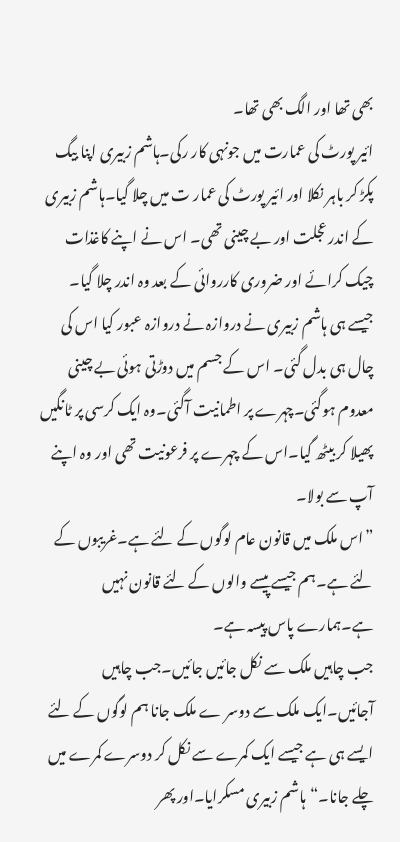بھی تھا اور الگ بھی تھا۔
ائیر پورٹ کی عمارت میں جونہی کار رکی۔ہاشم زبیری اپنا بیگ پکڑ کر باہر نکلا اور ائیر پورٹ کی عمار ت میں چلا گیا۔ہاشم زبیری کے اندر عجلت اور بے چینی تھی۔ اس نے اپنے کاغذات چیک کرائے اور ضروری کارروائی کے بعد وہ اندر چلا گیا۔
جیسے ہی ہاشم زبیری نے دروازہ نے دروازہ عبور کیا اس کی چال ہی بدل گئی۔ اس کے جسم میں دوڑتی ہوئی بے چینی معدوم ہوگئی۔چہرے پر اطمانیت آگئی۔وہ ایک کرسی پر ٹانگیں پھیلا کر بیٹھ گیا۔اس کے چہرے پر فرعونیت تھی اور وہ اپنے آپ سے بولا۔
”اس ملک میں قانون عام لوگوں کے لئے ہے۔غریبوں کے لئے ہے۔ہم جیسے پیسے والوں کے لئے قانون نہیں ہے۔ہمارے پاس پیسہ ہے۔
جب چاہیں ملک سے نکل جائیں جائیں۔جب چاہیں آجائیں۔ایک ملک سے دوسر ے ملک جانا ہم لوگوں کے لئے ایسے ہی ہے جیسے ایک کمرے سے نکل کر دوسرے کمرے میں چلے جانا۔“ہاشم زبیری مسکرایا۔اور پھر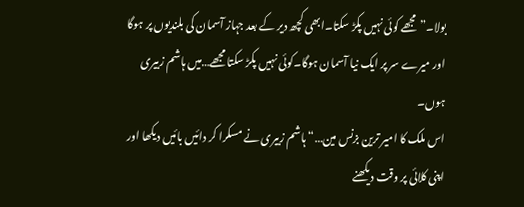بولا۔”مجھے کوئی نہیں پکڑ سکتا۔ابھی کچھ دیر کے بعد جہاز آسمان کی بلندیوں پر ہوگا اور میرے سر پر ایک نیا آسمان ہوگا۔کوئی نہیں پکڑ سکتا مجھے…میں ہاشم زبیری ہوں۔
اس ملک کا امیر ترین بزنس مین…“ہاشم زبیری نے مسکرا کر دائیں بائیں دیکھا اور اپنی کلائی پر وقت دیکھنے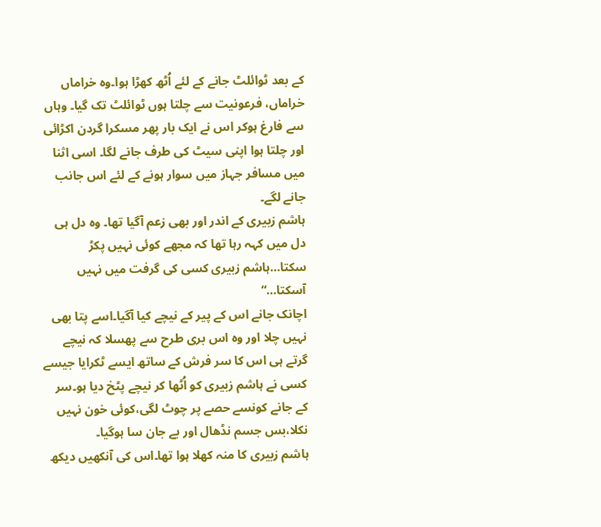کے بعد ٹوائلٹ جانے کے لئے اُٹھ کھڑا ہوا۔وہ خراماں خراماں، فرعونیت سے چلتا ہوں ٹوائلٹ تک گیا۔ وہاں سے فارغ ہوکر اس نے ایک بار پھر مسکرا گردن اکڑائی اور چلتا ہوا اپنی سیٹ کی طرف جانے لگا۔ اسی اثنا میں مسافر جہاز میں سوار ہونے کے لئے اس جانب جانے لگے۔
ہاشم زبیری کے اندر اور بھی زعم آگیا تھا۔ وہ دل ہی دل میں کہہ رہا تھا کہ مجھے کوئی نہیں پکڑ سکتا…ہاشم زبیری کسی کی گرفت میں نہیں آسکتا…“
اچانک جانے اس کے پیر کے نیچے کیا آگیا۔اسے پتا بھی نہیں چلا اور وہ اس بری طرح سے پھسلا کہ نیچے گرتے ہی اس کا سر فرش کے ساتھ ایسے ٹکرایا جیسے کسی نے ہاشم زبیری کو اُٹھا کر نیچے پٹخ دیا ہو۔سر کے جانے کونسے حصے پر چوٹ لگی،کوئی خون نہیں نکلا،بس جسم نڈھال اور بے جان سا ہوگیا۔
ہاشم زبیری کا منہ کھلا ہوا تھا۔اس کی آنکھیں دیکھ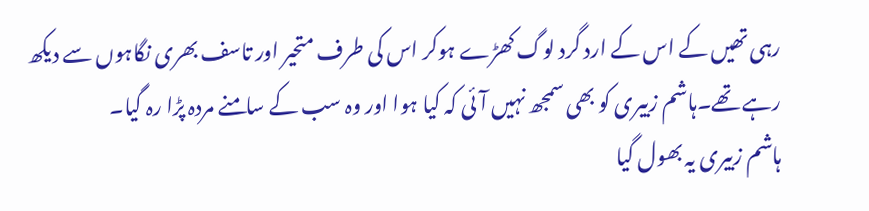رہی تھیں کے اس کے ارد گرد لوگ کھڑے ہوکر اس کی طرف متحیر اور تاسف بھری نگاہوں سے دیکھ رہے تھے۔ہاشم زبیری کو بھی سمجھ نہیں آئی کہ کیا ہوا اور وہ سب کے سامنے مردہ پڑا رہ گیا۔
ہاشم زبیری یہ بھول گیا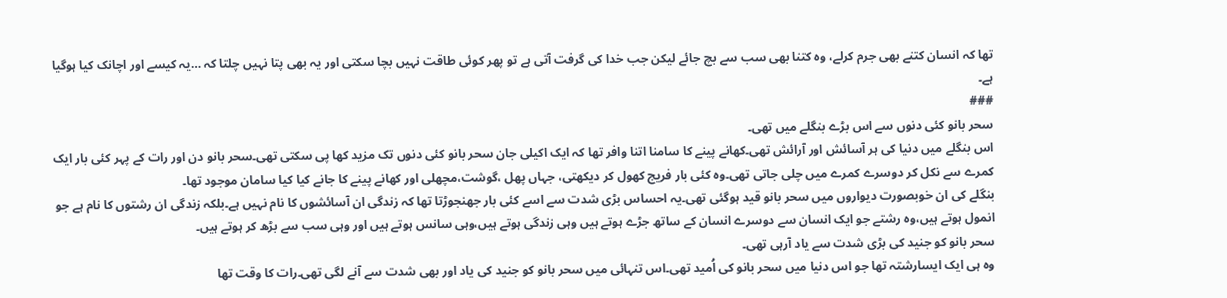تھا کہ انسان کتنے بھی جرم کرلے، وہ کتنا بھی سب سے بچ جائے لیکن جب خدا کی گرفت آتی ہے تو پھر کوئی طاقت نہیں بچا سکتی اور یہ بھی پتا نہیں چلتا کہ …یہ کیسے اور اچانک کیا ہوگیا ہے۔
###
سحر بانو کئی دنوں سے اس بڑے بنگلے میں تھی۔
اس بنگلے میں دنیا کی ہر آسائش اور آرائش تھی۔کھانے پینے کا سامنا اتنا وافر تھا کہ ایک اکیلی جان سحر بانو کئی دنوں تک مزید کھا پی سکتی تھی۔سحر بانو دن اور رات کے پہر کئی بار ایک کمرے سے نکل کر دوسرے کمرے میں چلی جاتی تھی۔وہ کئی بار فریج کھول کر دیکھتی، جہاں پھل ،گوشت،مچھلی اور کھانے پینے کا جانے کیا کیا سامان موجود تھا۔
بنگلے کی ان خوبصورت دیواروں میں سحر بانو قید ہوگئی تھی۔یہ احساس بڑی شدت سے اسے کئی بار جھنجوڑتا تھا کہ زندگی ان آسائشوں کا نام نہیں ہے۔بلکہ زندگی ان رشتوں کا نام ہے جو انمول ہوتے ہیں،وہ رشتے جو ایک انسان سے دوسرے انسان کے ساتھ جڑے ہوتے ہیں وہی زندگی ہوتے ہیں،وہی سانس ہوتے ہیں اور وہی سب سے بڑھ کر ہوتے ہیں۔
سحر بانو کو جنید کی بڑی شدت سے یاد آرہی تھی۔
وہ ہی ایک ایسارشتہ تھا جو اس دنیا میں سحر بانو کی اُمید تھی۔اس تنہائی میں سحر بانو کو جنید کی یاد اور بھی شدت سے آنے لگی تھی۔رات کا وقت تھا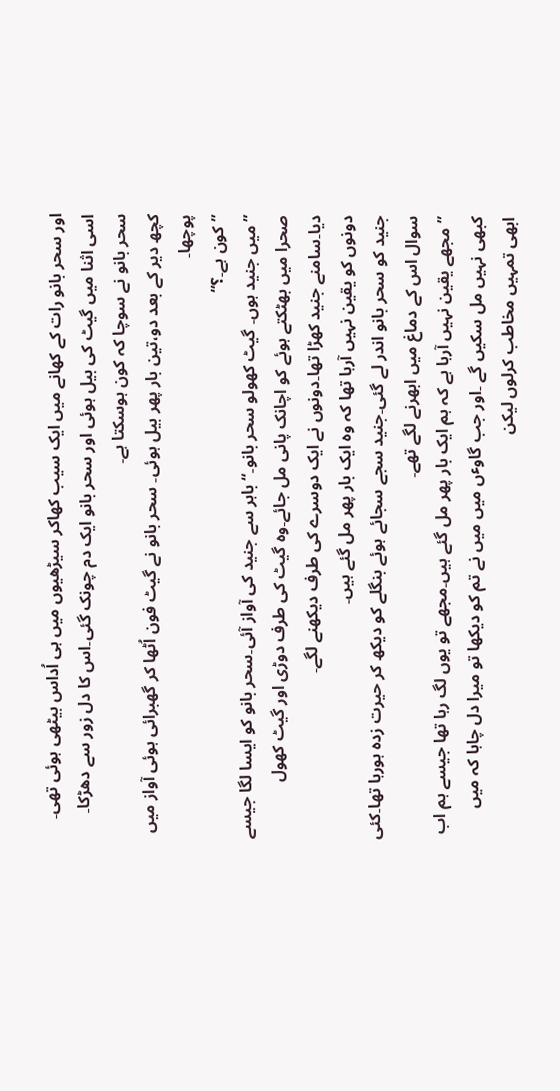اور سحر بانو رات کے کھانے میں ایک سیب کھاکر سیڑھیوں میں ہی اُداس بیٹھی ہوئی تھی۔ اسی اثنا میں گیٹ کی بیل ہوئی اور سحر بانو ایک دم چونک گئی۔اس کا دل زور سے دھڑکا۔ سحر بانو نے سوچا کہ کون ہوسکتا ہے۔
کچھ دیر کے بعد دو،تین بار پھر بیل ہوئی۔ سحر بانو نے گیٹ فون اُٹھا کر گھبرائی ہوئی آواز میں پوچھا۔
”کون ہے۔؟“
”میں جنید ہوں۔ گیٹ کھولو سحر بانو۔“باہر سے جنید کی آواز آئی۔سحر بانو کو ایسا لگا جیسے صحرا میں بھٹکتے ہوئے کو اچانک پانی مل جائے۔وہ گیٹ کی طرف دوڑی اور گیٹ کھول دیا۔سامنے جنید کھڑا تھا۔دونوں نے ایک دوسرے کی طرف دیکھنے لگے۔
دونوں کو یقین نہیں آرہا تھا کہ وہ ایک بار پھر مل گئے ہیں۔
جنید کو سحر بانو اندر لے گئی۔جنید سجے سجائے ہوئے بنگلے کو دیکھ کر حیرت زدہ ہورہا تھا۔کئی سوال اس کے دماغ میں ابھرنے لگے تھے۔
”مجھے یقین نہیں آرہا ہے کہ ہم ایک بار پھر مل گئے ہیں۔مجھے تو یوں لگ رہا تھا جیسے ہم اب کبھی نہیں مل سکیں گے ۔اور جب گاوٴں میں میں نے تم کو دیکھا تو میرا دل چاہا کہ میں ابھی تمہیں مخاطب کرلوں لیکن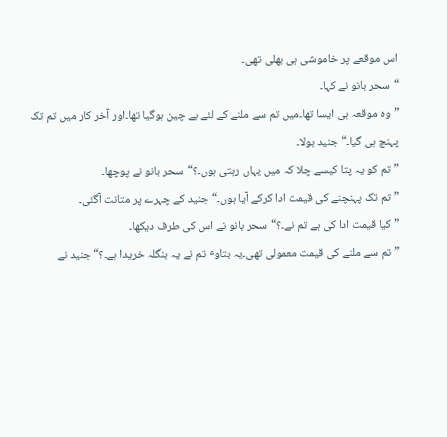اس موقعے پر خاموشی ہی بھلی تھی۔
“سحر بانو نے کہا۔
”وہ موقعہ ہی ایسا تھا۔میں تم سے ملنے کے لئے بے چین ہوگیا تھا۔اور آخر کار میں تم تک پہنچ ہی گیا۔“جنید بولا۔
”تم کو یہ پتا کیسے چلا کہ میں یہاں رہتی ہوں۔؟“سحر بانو نے پوچھا۔
”تم تک پہنچنے کی قیمت ادا کرکے آیا ہوں۔“جنید کے چہرے پر متانت آگئی۔
”کیا قیمت ادا کی ہے تم نے۔؟“سحر بانو نے اس کی طرف دیکھا۔
”تم سے ملنے کی قیمت معمولی تھی۔یہ بتاوٴ تم نے یہ بنگلہ خریدا ہے۔؟“ جنید نے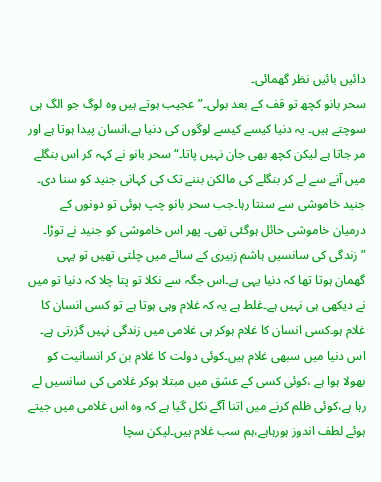دائیں بائیں نظر گھمائی۔
سحر بانو کچھ تو قف کے بعد بولی۔”عجیب ہوتے ہیں وہ لوگ جو الگ ہی سوچتے ہیں۔ یہ دنیا کیسے کیسے لوگوں کی دنیا ہے،انسان پیدا ہوتا ہے اور مر جاتا ہے لیکن کچھ بھی جان نہیں پاتا۔“ سحر بانو نے کہہ کر اس بنگلے میں آنے سے لے کر بنگلے کی مالکن بننے تک کی کہانی جنید کو سنا دی۔
جنید خاموشی سے سنتا رہا۔جب سحر بانو چپ ہوئی تو دونوں کے درمیان خاموشی حائل ہوگئی تھی۔ پھر اس خاموشی کو جنید نے توڑا۔
”زندگی کی سانسیں ہاشم زبیری کے سائے میں چلتی تھیں تو یہی گھمان ہوتا تھا کہ دنیا یہی ہے۔اس جگہ سے نکلا تو پتا چلا کہ دنیا تو میں نے دیکھی ہی نہیں ہے۔غلط ہے یہ کہ غلام وہی ہوتا ہے تو کسی انسان کا غلام ہو۔کسی انسان کا غلام ہوکر ہی غلامی میں زندگی نہیں گزرتی ہے۔
اس دنیا میں سبھی غلام ہیں۔کوئی دولت کا غلام بن کر انسانیت کو بھولا ہوا ہے ،کوئی کسی کے عشق میں مبتلا ہوکر غلامی کی سانسیں لے رہا ہے،کوئی ظلم کرنے میں اتنا آگے نکل گیا ہے کہ وہ اس غلامی میں جیتے ہوئے لطف اندوز ہورہاہے،ہم سب غلام ہیں۔لیکن سچا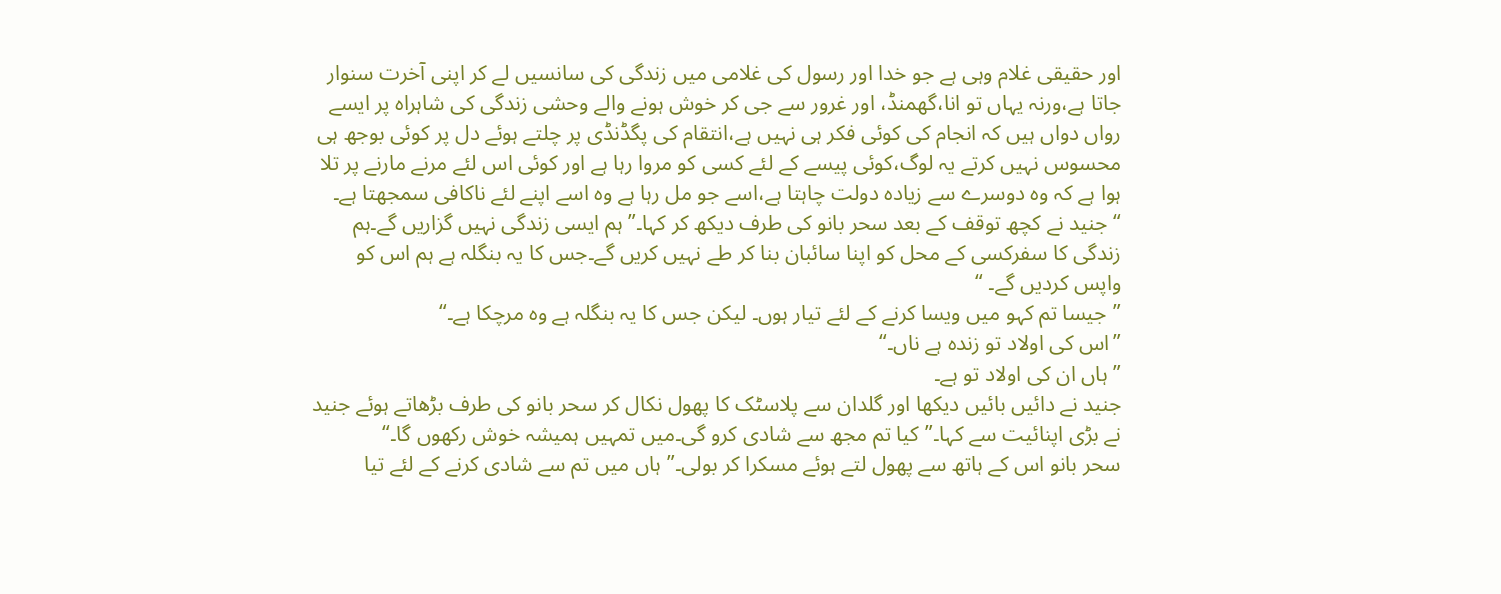اور حقیقی غلام وہی ہے جو خدا اور رسول کی غلامی میں زندگی کی سانسیں لے کر اپنی آخرت سنوار جاتا ہے،ورنہ یہاں تو انا،گھمنڈ، اور غرور سے جی کر خوش ہونے والے وحشی زندگی کی شاہراہ پر ایسے رواں دواں ہیں کہ انجام کی کوئی فکر ہی نہیں ہے،انتقام کی پگڈنڈی پر چلتے ہوئے دل پر کوئی بوجھ ہی محسوس نہیں کرتے یہ لوگ،کوئی پیسے کے لئے کسی کو مروا رہا ہے اور کوئی اس لئے مرنے مارنے پر تلا ہوا ہے کہ وہ دوسرے سے زیادہ دولت چاہتا ہے،اسے جو مل رہا ہے وہ اسے اپنے لئے ناکافی سمجھتا ہے۔
“جنید نے کچھ توقف کے بعد سحر بانو کی طرف دیکھ کر کہا۔” ہم ایسی زندگی نہیں گزاریں گے۔ہم زندگی کا سفرکسی کے محل کو اپنا سائبان بنا کر طے نہیں کریں گے۔جس کا یہ بنگلہ ہے ہم اس کو واپس کردیں گے۔ “
”جیسا تم کہو میں ویسا کرنے کے لئے تیار ہوں۔ لیکن جس کا یہ بنگلہ ہے وہ مرچکا ہے۔“
”اس کی اولاد تو زندہ ہے ناں۔“
”ہاں ان کی اولاد تو ہے۔
جنید نے دائیں بائیں دیکھا اور گلدان سے پلاسٹک کا پھول نکال کر سحر بانو کی طرف بڑھاتے ہوئے جنید نے بڑی اپنائیت سے کہا۔”کیا تم مجھ سے شادی کرو گی۔میں تمہیں ہمیشہ خوش رکھوں گا۔“
سحر بانو اس کے ہاتھ سے پھول لتے ہوئے مسکرا کر بولی۔”ہاں میں تم سے شادی کرنے کے لئے تیا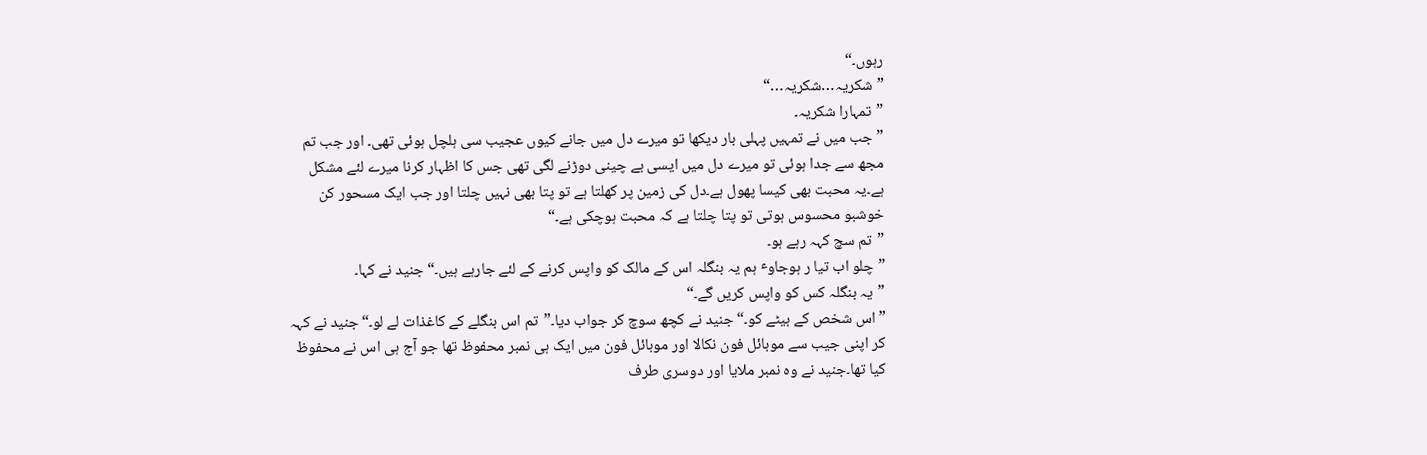رہوں۔“
”شکریہ…شکریہ…“
”تمہارا شکریہ۔
”جب میں نے تمہیں پہلی بار دیکھا تو میرے دل میں جانے کیوں عجیب سی ہلچل ہوئی تھی۔ اور جب تم مجھ سے جدا ہوئی تو میرے دل میں ایسی بے چینی دوڑنے لگی تھی جس کا اظہار کرنا میرے لئے مشکل ہے۔یہ محبت بھی کیسا پھول ہے۔دل کی زمین پر کھلتا ہے تو پتا بھی نہیں چلتا اور جب ایک مسحور کن خوشبو محسوس ہوتی تو پتا چلتا ہے کہ محبت ہوچکی ہے۔“
”تم سچ کہہ رہے ہو۔
”چلو اب تیا ر ہوجاوٴ ہم یہ بنگلہ اس کے مالک کو واپس کرنے کے لئے جارہے ہیں۔“ جنید نے کہا۔
”یہ بنگلہ کس کو واپس کریں گے۔“
”اس شخص کے بیٹے کو۔“ جنید نے کچھ سوچ کر جواب دیا۔”تم اس بنگلے کے کاغذات لے لو۔“جنید نے کہہ کر اپنی جیب سے موبائل فون نکالا اور موبائل فون میں ایک ہی نمبر محفوظ تھا جو آج ہی اس نے محفوظ کیا تھا۔جنید نے وہ نمبر ملایا اور دوسری طرف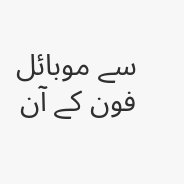سے موبائل فون کے آن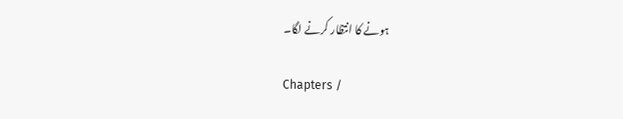ہونے کا انتظار کرنے لگا۔

Chapters /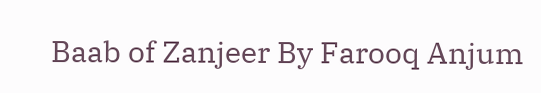Baab of Zanjeer By Farooq Anjum